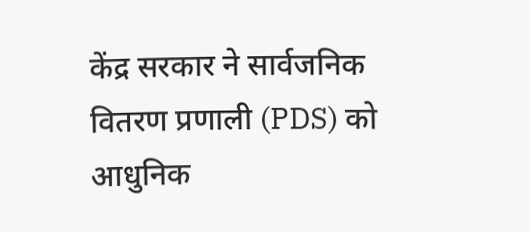केंद्र सरकार ने सार्वजनिक वितरण प्रणाली (PDS) को आधुनिक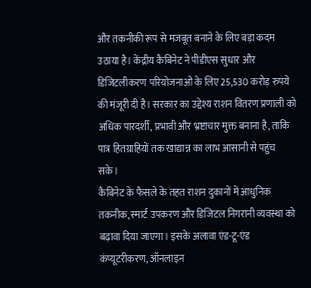और तकनीकी रूप से मजबूत बनाने के लिए बड़ा कदम उठाया है। केंद्रीय कैबिनेट ने पीडीएस सुधार और डिजिटलीकरण परियोजनाओं के लिए 25,530 करोड़ रुपये की मंजूरी दी है। सरकार का उद्देश्य राशन वितरण प्रणाली को अधिक पारदर्शी, प्रभावी और भ्रष्टाचार मुक्त बनाना है, ताकि पात्र हितग्राहियों तक खाद्यान्न का लाभ आसानी से पहुंच सके।
कैबिनेट के फैसले के तहत राशन दुकानों में आधुनिक तकनीक, स्मार्ट उपकरण और डिजिटल निगरानी व्यवस्था को बढ़ावा दिया जाएगा। इसके अलावा एंड-टू-एंड कंप्यूटरीकरण, ऑनलाइन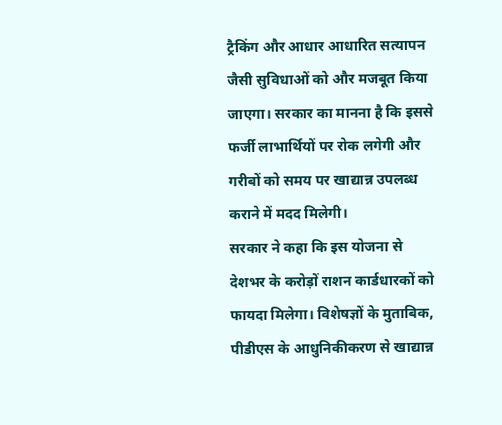ट्रैकिंग और आधार आधारित सत्यापन जैसी सुविधाओं को और मजबूत किया जाएगा। सरकार का मानना है कि इससे फर्जी लाभार्थियों पर रोक लगेगी और गरीबों को समय पर खाद्यान्न उपलब्ध कराने में मदद मिलेगी।
सरकार ने कहा कि इस योजना से देशभर के करोड़ों राशन कार्डधारकों को फायदा मिलेगा। विशेषज्ञों के मुताबिक, पीडीएस के आधुनिकीकरण से खाद्यान्न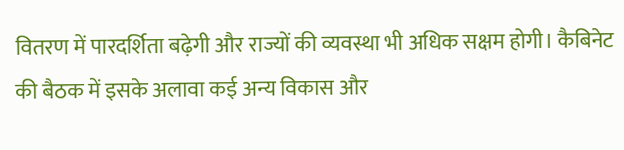वितरण में पारदर्शिता बढ़ेगी और राज्यों की व्यवस्था भी अधिक सक्षम होगी। कैबिनेट की बैठक में इसके अलावा कई अन्य विकास और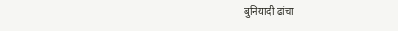बुनियादी ढांचा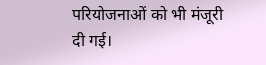परियोजनाओं को भी मंजूरी दी गई।